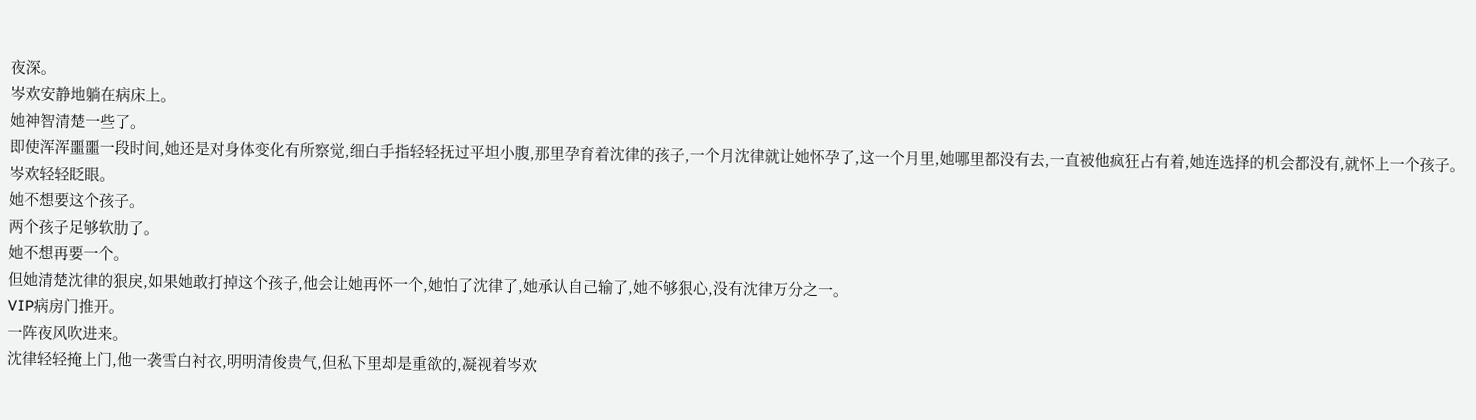夜深。
岑欢安静地躺在病床上。
她神智清楚一些了。
即使浑浑噩噩一段时间,她还是对身体变化有所察觉,细白手指轻轻抚过平坦小腹,那里孕育着沈律的孩子,一个月沈律就让她怀孕了,这一个月里,她哪里都没有去,一直被他疯狂占有着,她连选择的机会都没有,就怀上一个孩子。
岑欢轻轻眨眼。
她不想要这个孩子。
两个孩子足够软肋了。
她不想再要一个。
但她清楚沈律的狠戾,如果她敢打掉这个孩子,他会让她再怀一个,她怕了沈律了,她承认自己输了,她不够狠心,没有沈律万分之一。
VIP病房门推开。
一阵夜风吹进来。
沈律轻轻掩上门,他一袭雪白衬衣,明明清俊贵气,但私下里却是重欲的,凝视着岑欢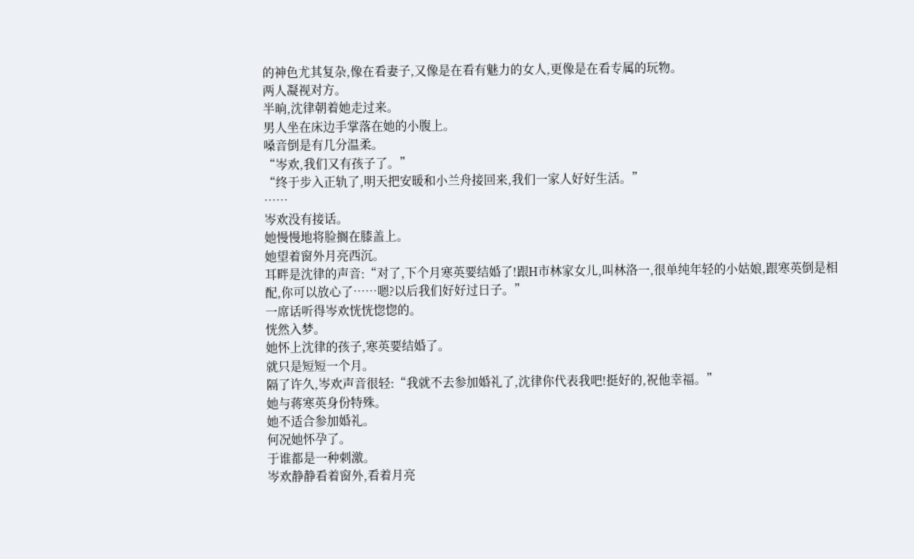的神色尤其复杂,像在看妻子,又像是在看有魅力的女人,更像是在看专属的玩物。
两人凝视对方。
半晌,沈律朝着她走过来。
男人坐在床边手掌落在她的小腹上。
嗓音倒是有几分温柔。
“岑欢,我们又有孩子了。”
“终于步入正轨了,明天把安暖和小兰舟接回来,我们一家人好好生活。”
……
岑欢没有接话。
她慢慢地将脸搁在膝盖上。
她望着窗外月亮西沉。
耳畔是沈律的声音:“对了,下个月寒英要结婚了!跟H市林家女儿,叫林洛一,很单纯年轻的小姑娘,跟寒英倒是相配,你可以放心了……嗯?以后我们好好过日子。”
一席话听得岑欢恍恍惚惚的。
恍然入梦。
她怀上沈律的孩子,寒英要结婚了。
就只是短短一个月。
隔了许久,岑欢声音很轻:“我就不去参加婚礼了,沈律你代表我吧!挺好的,祝他幸福。”
她与蒋寒英身份特殊。
她不适合参加婚礼。
何况她怀孕了。
于谁都是一种刺激。
岑欢静静看着窗外,看着月亮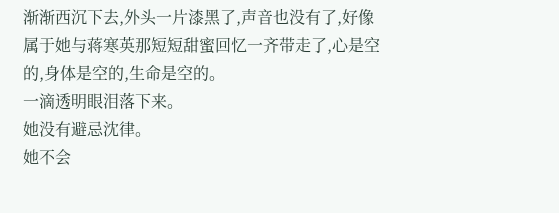渐渐西沉下去,外头一片漆黑了,声音也没有了,好像属于她与蒋寒英那短短甜蜜回忆一齐带走了,心是空的,身体是空的,生命是空的。
一滴透明眼泪落下来。
她没有避忌沈律。
她不会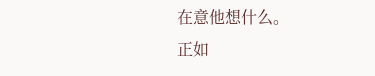在意他想什么。
正如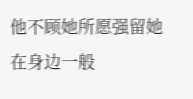他不顾她所愿强留她在身边一般